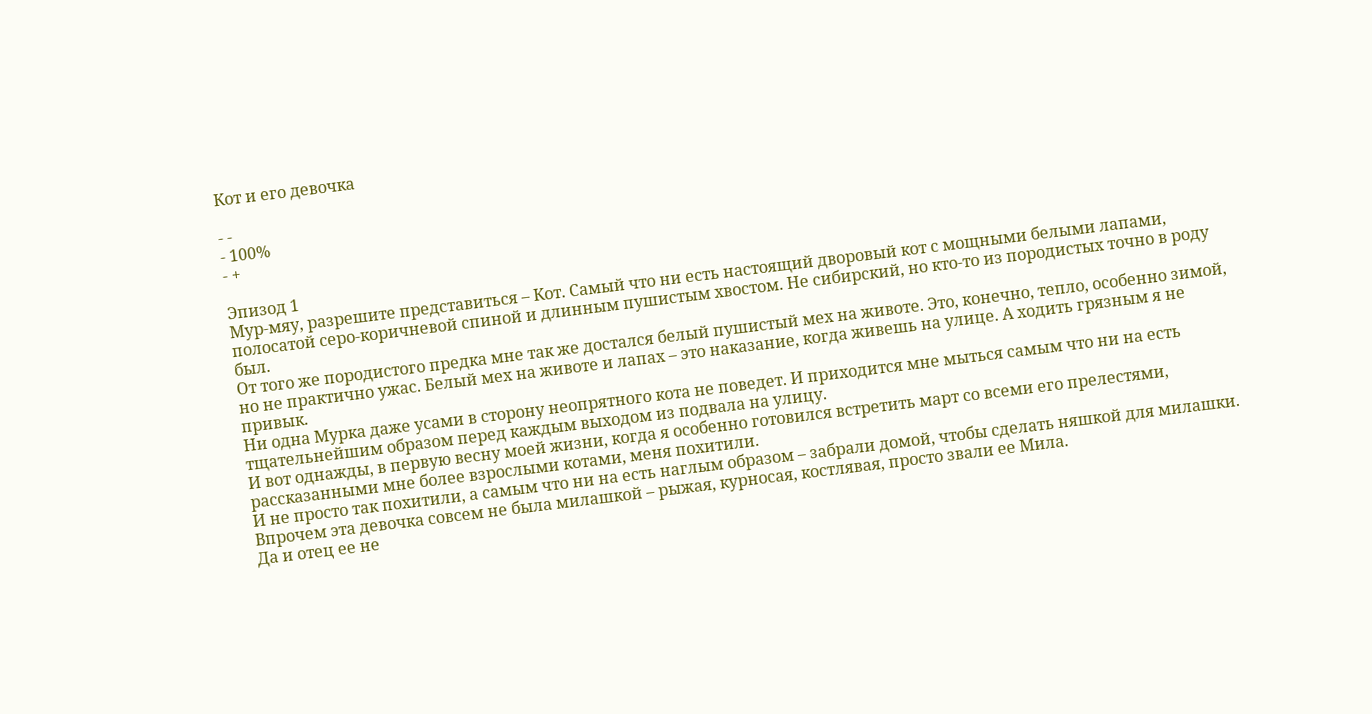Кот и его девочка

- -
- 100%
- +

Эпизод 1
Мур-мяу, разрешите представиться – Кот. Самый что ни есть настоящий дворовый кот с мощными белыми лапами, полосатой серо-коричневой спиной и длинным пушистым хвостом. Не сибирский, но кто-то из породистых точно в роду был.
От того же породистого предка мне так же достался белый пушистый мех на животе. Это, конечно, тепло, особенно зимой, но не практично ужас. Белый мех на животе и лапах – это наказание, когда живешь на улице. А ходить грязным я не привык.
Ни одна Мурка даже усами в сторону неопрятного кота не поведет. И приходится мне мыться самым что ни на есть тщательнейшим образом перед каждым выходом из подвала на улицу.
И вот однажды, в первую весну моей жизни, когда я особенно готовился встретить март со всеми его прелестями, рассказанными мне более взрослыми котами, меня похитили.
И не просто так похитили, а самым что ни на есть наглым образом – забрали домой, чтобы сделать няшкой для милашки.
Впрочем эта девочка совсем не была милашкой – рыжая, курносая, костлявая, просто звали ее Мила.
Да и отец ее не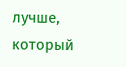лучше, который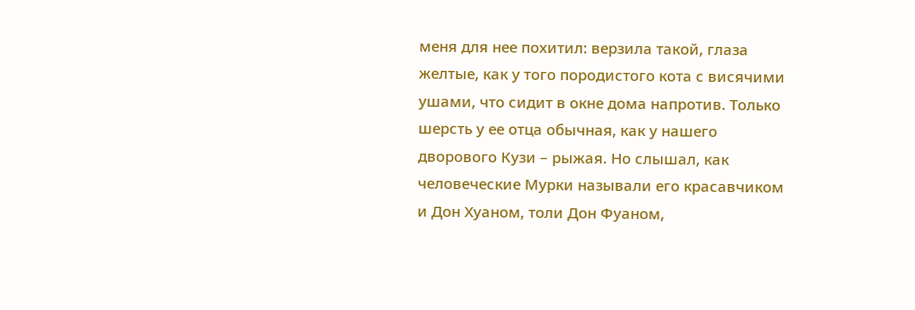меня для нее похитил: верзила такой, глаза желтые, как у того породистого кота с висячими ушами, что сидит в окне дома напротив. Только шерсть у ее отца обычная, как у нашего дворового Кузи – рыжая. Но слышал, как человеческие Мурки называли его красавчиком и Дон Хуаном, толи Дон Фуаном,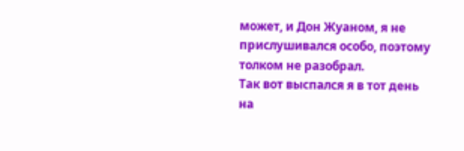может, и Дон Жуаном, я не прислушивался особо, поэтому толком не разобрал.
Так вот выспался я в тот день на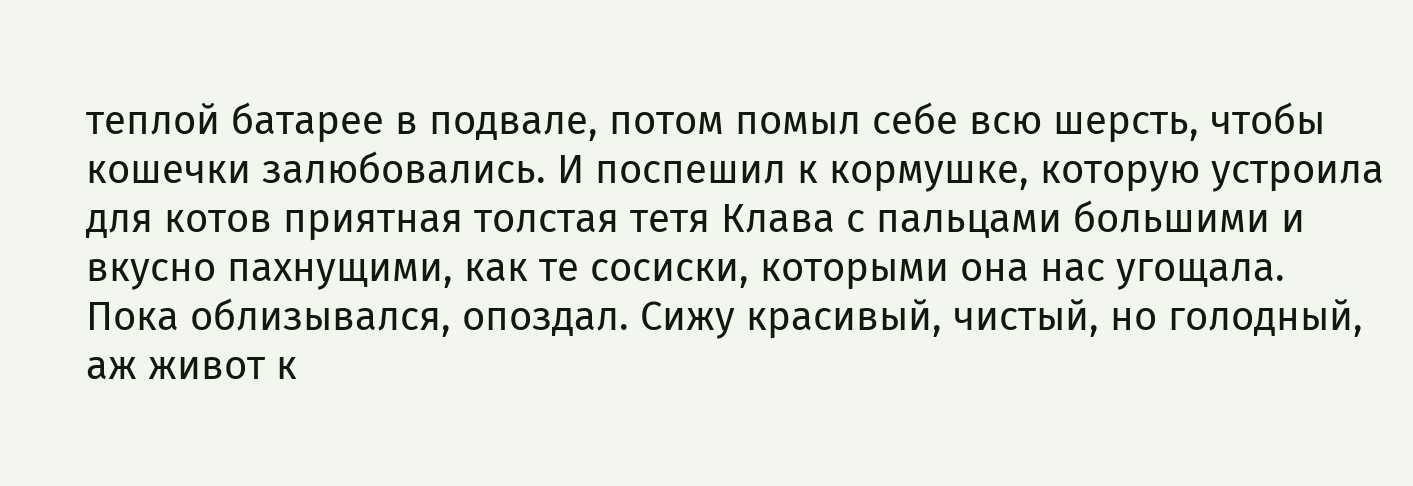теплой батарее в подвале, потом помыл себе всю шерсть, чтобы кошечки залюбовались. И поспешил к кормушке, которую устроила для котов приятная толстая тетя Клава с пальцами большими и вкусно пахнущими, как те сосиски, которыми она нас угощала.
Пока облизывался, опоздал. Сижу красивый, чистый, но голодный, аж живот к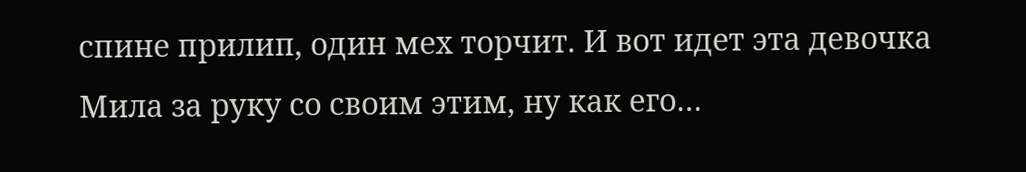спине прилип, один мех торчит. И вот идет эта девочка Мила за руку со своим этим, ну как его…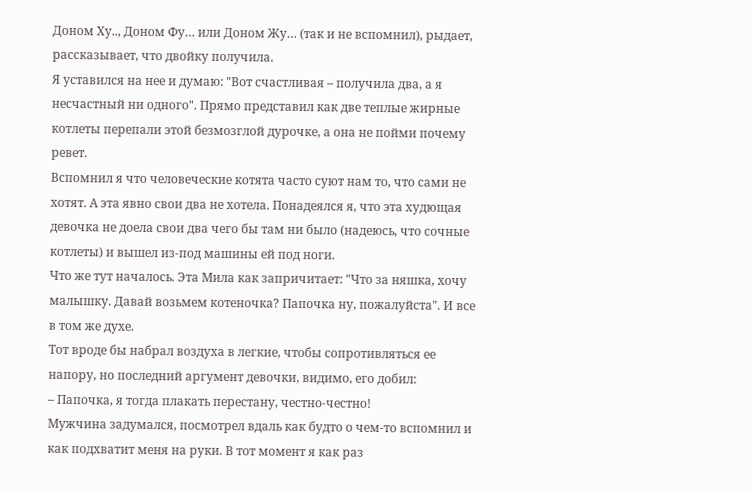Доном Ху.., Доном Фу… или Доном Жу… (так и не вспомнил), рыдает, рассказывает, что двойку получила.
Я уставился на нее и думаю: "Вот счастливая – получила два, а я несчастный ни одного". Прямо представил как две теплые жирные котлеты перепали этой безмозглой дурочке, а она не пойми почему ревет.
Вспомнил я что человеческие котята часто суют нам то, что сами не хотят. А эта явно свои два не хотела. Понадеялся я, что эта худющая девочка не доела свои два чего бы там ни было (надеюсь, что сочные котлеты) и вышел из-под машины ей под ноги.
Что же тут началось. Эта Мила как запричитает: "Что за няшка, хочу малышку. Давай возьмем котеночка? Папочка ну, пожалуйста". И все в том же духе.
Тот вроде бы набрал воздуха в легкие, чтобы сопротивляться ее напору, но последний аргумент девочки, видимо, его добил:
– Папочка, я тогда плакать перестану, честно-честно!
Мужчина задумался, посмотрел вдаль как будто о чем-то вспомнил и как подхватит меня на руки. В тот момент я как раз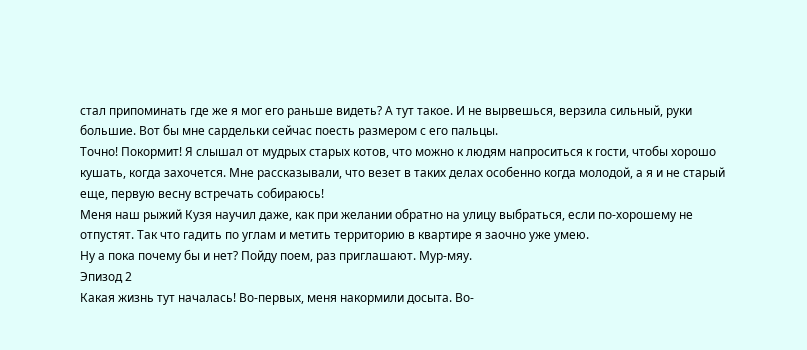стал припоминать где же я мог его раньше видеть? А тут такое. И не вырвешься, верзила сильный, руки большие. Вот бы мне сардельки сейчас поесть размером с его пальцы.
Точно! Покормит! Я слышал от мудрых старых котов, что можно к людям напроситься к гости, чтобы хорошо кушать, когда захочется. Мне рассказывали, что везет в таких делах особенно когда молодой, а я и не старый еще, первую весну встречать собираюсь!
Меня наш рыжий Кузя научил даже, как при желании обратно на улицу выбраться, если по-хорошему не отпустят. Так что гадить по углам и метить территорию в квартире я заочно уже умею.
Ну а пока почему бы и нет? Пойду поем, раз приглашают. Мур-мяу.
Эпизод 2
Какая жизнь тут началась! Во-первых, меня накормили досыта. Во-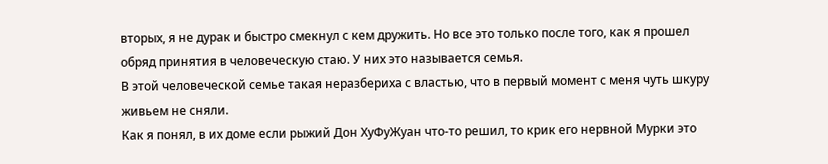вторых, я не дурак и быстро смекнул с кем дружить. Но все это только после того, как я прошел обряд принятия в человеческую стаю. У них это называется семья.
В этой человеческой семье такая неразбериха с властью, что в первый момент с меня чуть шкуру живьем не сняли.
Как я понял, в их доме если рыжий Дон ХуФуЖуан что-то решил, то крик его нервной Мурки это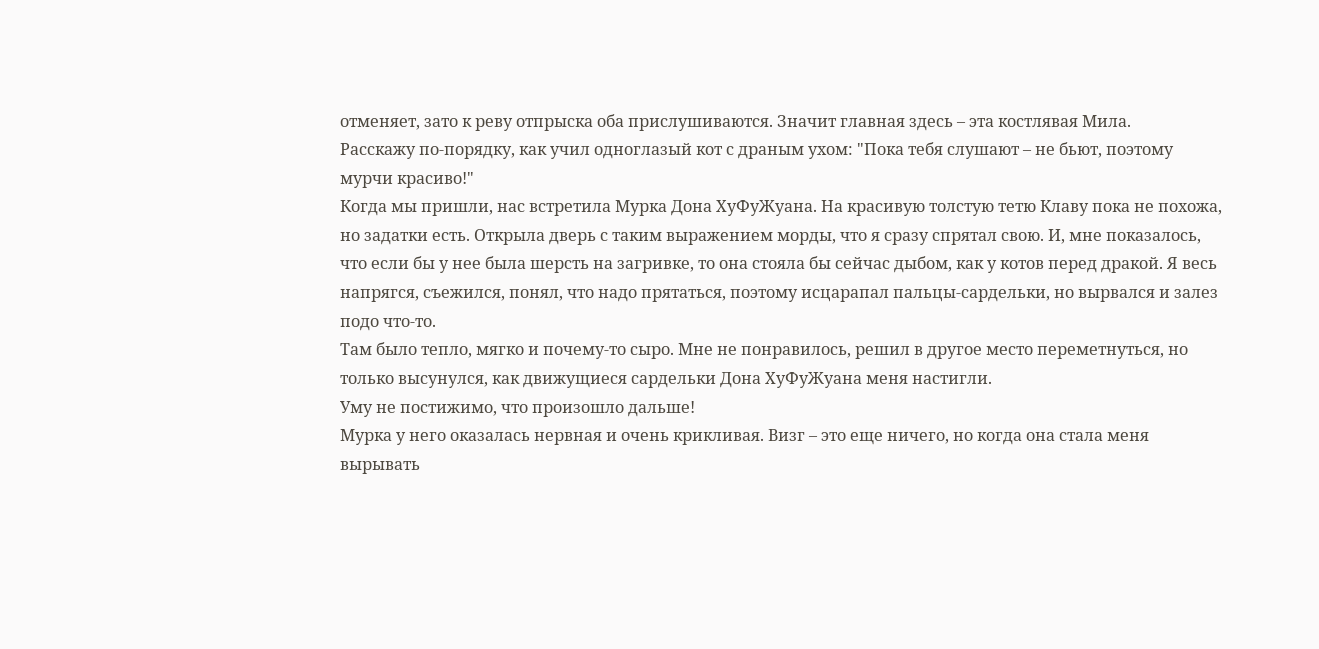отменяет, зато к реву отпрыска оба прислушиваются. Значит главная здесь – эта костлявая Мила.
Расскажу по-порядку, как учил одноглазый кот с драным ухом: "Пока тебя слушают – не бьют, поэтому мурчи красиво!"
Когда мы пришли, нас встретила Мурка Дона ХуФуЖуана. На красивую толстую тетю Клаву пока не похожа, но задатки есть. Открыла дверь с таким выражением морды, что я сразу спрятал свою. И, мне показалось, что если бы у нее была шерсть на загривке, то она стояла бы сейчас дыбом, как у котов перед дракой. Я весь напрягся, съежился, понял, что надо прятаться, поэтому исцарапал пальцы-сардельки, но вырвался и залез подо что-то.
Там было тепло, мягко и почему-то сыро. Мне не понравилось, решил в другое место переметнуться, но только высунулся, как движущиеся сардельки Дона ХуФуЖуана меня настигли.
Уму не постижимо, что произошло дальше!
Мурка у него оказалась нервная и очень крикливая. Визг – это еще ничего, но когда она стала меня вырывать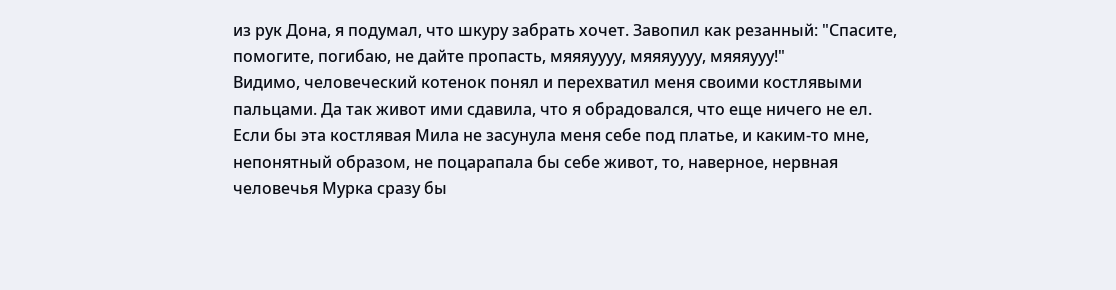из рук Дона, я подумал, что шкуру забрать хочет. Завопил как резанный: "Спасите, помогите, погибаю, не дайте пропасть, мяяяуууу, мяяяуууу, мяяяууу!"
Видимо, человеческий котенок понял и перехватил меня своими костлявыми пальцами. Да так живот ими сдавила, что я обрадовался, что еще ничего не ел.
Если бы эта костлявая Мила не засунула меня себе под платье, и каким-то мне, непонятный образом, не поцарапала бы себе живот, то, наверное, нервная человечья Мурка сразу бы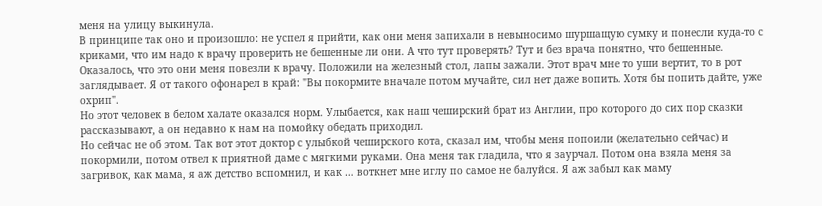меня на улицу выкинула.
В принципе так оно и произошло: не успел я прийти, как они меня запихали в невыносимо шуршащую сумку и понесли куда-то с криками, что им надо к врачу проверить не бешенные ли они. А что тут проверять? Тут и без врача понятно, что бешенные.
Оказалось, что это они меня повезли к врачу. Положили на железный стол, лапы зажали. Этот врач мне то уши вертит, то в рот заглядывает. Я от такого офонарел в край: "Вы покормите вначале потом мучайте, сил нет даже вопить. Хотя бы попить дайте, уже охрип".
Но этот человек в белом халате оказался норм. Улыбается, как наш чеширский брат из Англии, про которого до сих пор сказки рассказывают, а он недавно к нам на помойку обедать приходил.
Но сейчас не об этом. Так вот этот доктор с улыбкой чеширского кота, сказал им, чтобы меня попоили (желательно сейчас) и покормили, потом отвел к приятной даме с мягкими руками. Она меня так гладила, что я заурчал. Потом она взяла меня за загривок, как мама, я аж детство вспомнил, и как … воткнет мне иглу по самое не балуйся. Я аж забыл как маму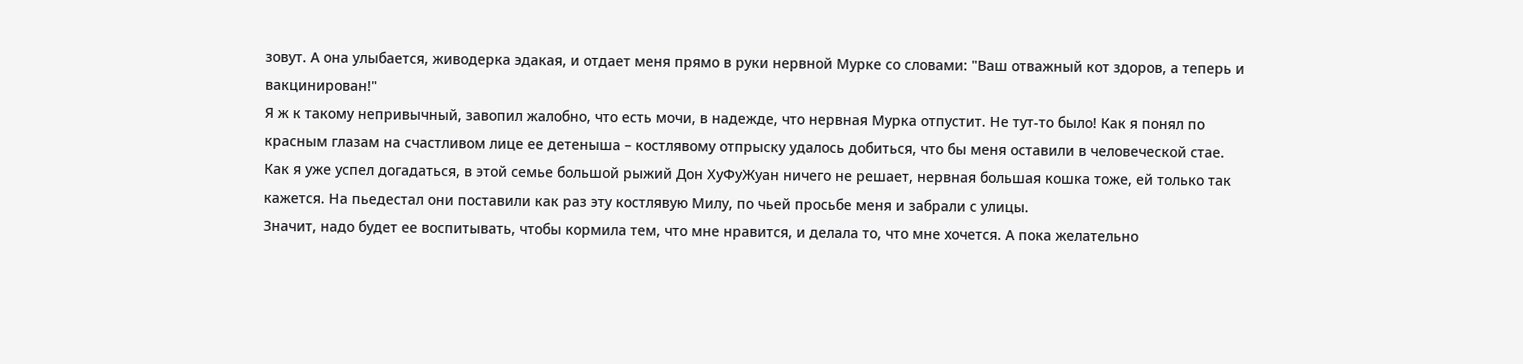зовут. А она улыбается, живодерка эдакая, и отдает меня прямо в руки нервной Мурке со словами: "Ваш отважный кот здоров, а теперь и вакцинирован!"
Я ж к такому непривычный, завопил жалобно, что есть мочи, в надежде, что нервная Мурка отпустит. Не тут-то было! Как я понял по красным глазам на счастливом лице ее детеныша – костлявому отпрыску удалось добиться, что бы меня оставили в человеческой стае.
Как я уже успел догадаться, в этой семье большой рыжий Дон ХуФуЖуан ничего не решает, нервная большая кошка тоже, ей только так кажется. На пьедестал они поставили как раз эту костлявую Милу, по чьей просьбе меня и забрали с улицы.
Значит, надо будет ее воспитывать, чтобы кормила тем, что мне нравится, и делала то, что мне хочется. А пока желательно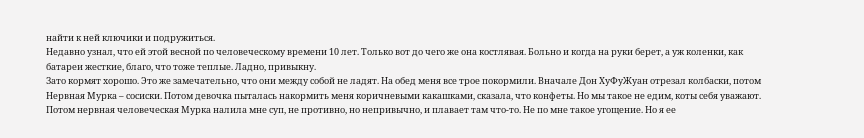найти к ней ключики и подружиться.
Недавно узнал, что ей этой весной по человеческому времени 10 лет. Только вот до чего же она костлявая. Больно и когда на руки берет, а уж коленки, как батареи жесткие, благо, что тоже теплые. Ладно, привыкну.
Зато кормят хорошо. Это же замечательно, что они между собой не ладят. На обед меня все трое покормили. Вначале Дон ХуФуЖуан отрезал колбаски, потом Нервная Мурка – сосиски. Потом девочка пыталась накормить меня коричневыми какашками, сказала, что конфеты. Но мы такое не едим, коты себя уважают.
Потом нервная человеческая Мурка налила мне суп, не противно, но непривычно, и плавает там что-то. Не по мне такое угощение. Но я ее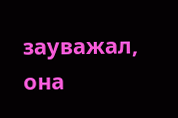зауважал, она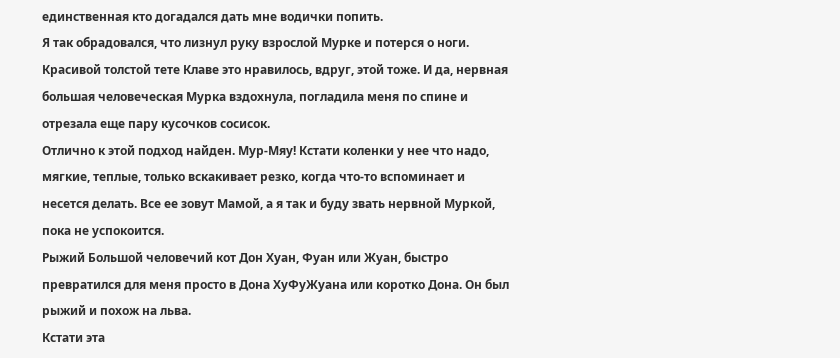единственная кто догадался дать мне водички попить.
Я так обрадовался, что лизнул руку взрослой Мурке и потерся о ноги. Красивой толстой тете Клаве это нравилось, вдруг, этой тоже. И да, нервная большая человеческая Мурка вздохнула, погладила меня по спине и отрезала еще пару кусочков сосисок.
Отлично к этой подход найден. Мур-Мяу! Кстати коленки у нее что надо, мягкие, теплые, только вскакивает резко, когда что-то вспоминает и несется делать. Все ее зовут Мамой, а я так и буду звать нервной Муркой, пока не успокоится.
Рыжий Большой человечий кот Дон Хуан, Фуан или Жуан, быстро превратился для меня просто в Дона ХуФуЖуана или коротко Дона. Он был рыжий и похож на льва.
Кстати эта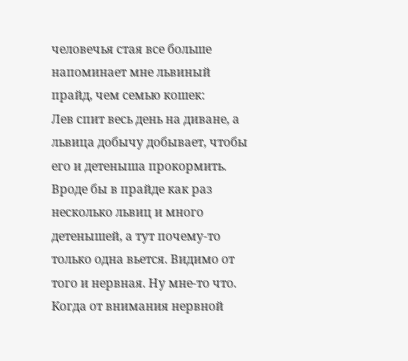человечья стая все больше напоминает мне львиный прайд, чем семью кошек:
Лев спит весь день на диване, а львица добычу добывает, чтобы его и детеныша прокормить. Вроде бы в прайде как раз несколько львиц и много детенышей, а тут почему-то только одна вьется. Видимо от того и нервная. Ну мне-то что. Когда от внимания нервной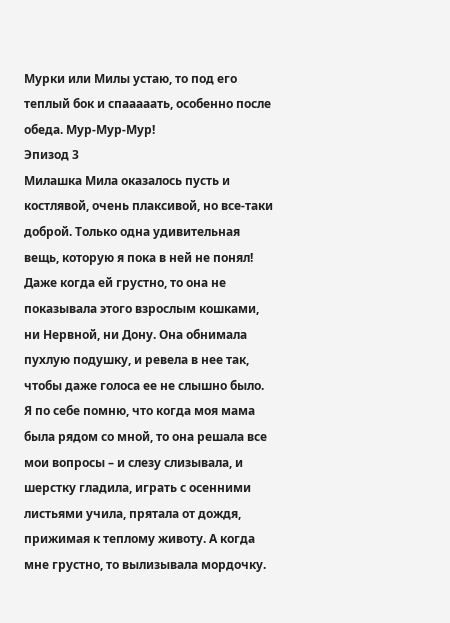Мурки или Милы устаю, то под его теплый бок и спааааать, особенно после обеда. Мур-Мур-Мур!
Эпизод 3
Милашка Мила оказалось пусть и костлявой, очень плаксивой, но все-таки доброй. Только одна удивительная вещь, которую я пока в ней не понял!
Даже когда ей грустно, то она не показывала этого взрослым кошками, ни Нервной, ни Дону. Она обнимала пухлую подушку, и ревела в нее так, чтобы даже голоса ее не слышно было.
Я по себе помню, что когда моя мама была рядом со мной, то она решала все мои вопросы – и слезу слизывала, и шерстку гладила, играть с осенними листьями учила, прятала от дождя, прижимая к теплому животу. А когда мне грустно, то вылизывала мордочку.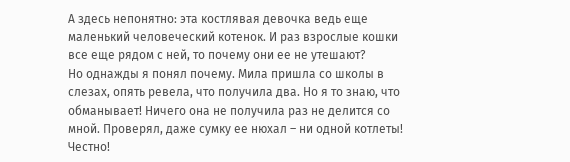А здесь непонятно: эта костлявая девочка ведь еще маленький человеческий котенок. И раз взрослые кошки все еще рядом с ней, то почему они ее не утешают?
Но однажды я понял почему. Мила пришла со школы в слезах, опять ревела, что получила два. Но я то знаю, что обманывает! Ничего она не получила раз не делится со мной. Проверял, даже сумку ее нюхал – ни одной котлеты! Честно!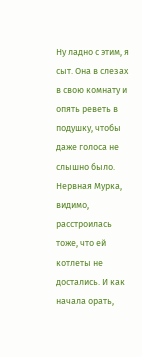Ну ладно с этим, я сыт. Она в слезах в свою комнату и опять реветь в подушку, чтобы даже голоса не слышно было. Нервная Мурка, видимо, расстроилась тоже, что ей котлеты не достались. И как начала орать,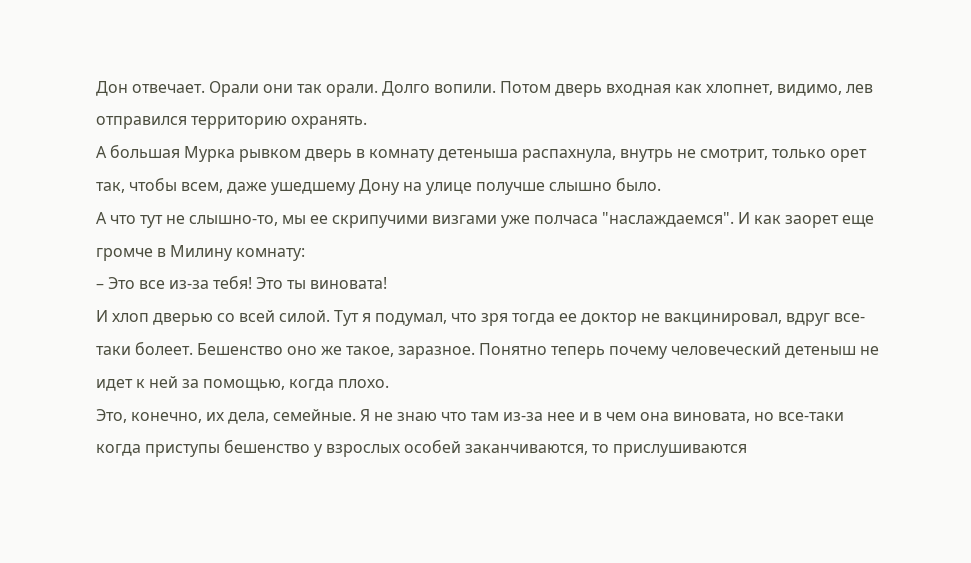Дон отвечает. Орали они так орали. Долго вопили. Потом дверь входная как хлопнет, видимо, лев отправился территорию охранять.
А большая Мурка рывком дверь в комнату детеныша распахнула, внутрь не смотрит, только орет так, чтобы всем, даже ушедшему Дону на улице получше слышно было.
А что тут не слышно-то, мы ее скрипучими визгами уже полчаса "наслаждаемся". И как заорет еще громче в Милину комнату:
– Это все из-за тебя! Это ты виновата!
И хлоп дверью со всей силой. Тут я подумал, что зря тогда ее доктор не вакцинировал, вдруг все-таки болеет. Бешенство оно же такое, заразное. Понятно теперь почему человеческий детеныш не идет к ней за помощью, когда плохо.
Это, конечно, их дела, семейные. Я не знаю что там из-за нее и в чем она виновата, но все-таки когда приступы бешенство у взрослых особей заканчиваются, то прислушиваются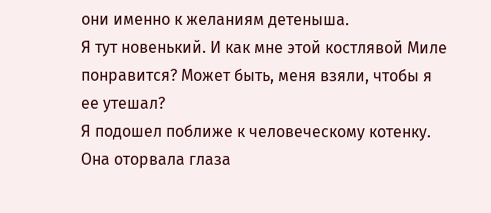они именно к желаниям детеныша.
Я тут новенький. И как мне этой костлявой Миле понравится? Может быть, меня взяли, чтобы я ее утешал?
Я подошел поближе к человеческому котенку. Она оторвала глаза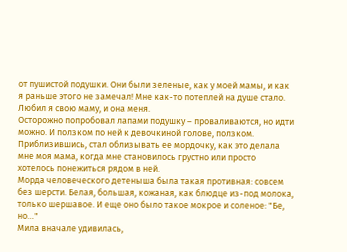от пушистой подушки. Они были зеленые, как у моей мамы, и как я раньше этого не замечал! Мне как-то потеплей на душе стало. Любил я свою маму, и она меня.
Осторожно попробовал лапами подушку – проваливаются, но идти можно. И ползком по ней к девочкиной голове, ползком. Приблизившись, стал облизывать ее мордочку, как это делала мне моя мама, когда мне становилось грустно или просто хотелось понежиться рядом в ней.
Морда человеческого детеныша была такая противная: совсем без шерсти. Белая, большая, кожаная, как блюдце из-под молока, только шершавое. И еще оно было такое мокрое и соленое: "Бе, но…"
Мила вначале удивилась,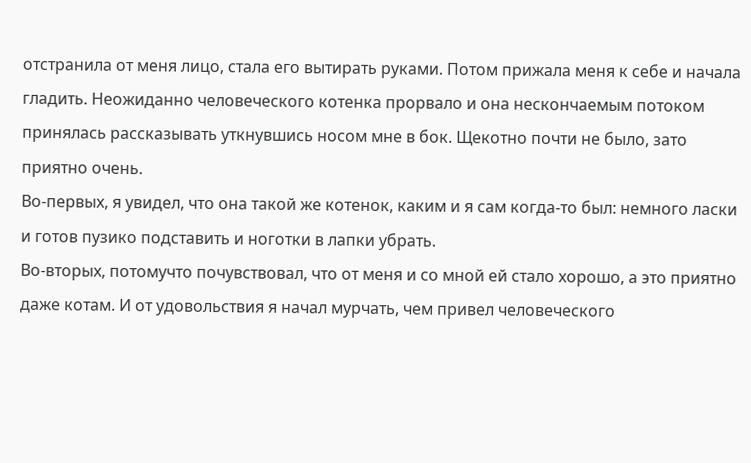отстранила от меня лицо, стала его вытирать руками. Потом прижала меня к себе и начала гладить. Неожиданно человеческого котенка прорвало и она нескончаемым потоком принялась рассказывать уткнувшись носом мне в бок. Щекотно почти не было, зато приятно очень.
Во-первых, я увидел, что она такой же котенок, каким и я сам когда-то был: немного ласки и готов пузико подставить и ноготки в лапки убрать.
Во-вторых, потомучто почувствовал, что от меня и со мной ей стало хорошо, а это приятно даже котам. И от удовольствия я начал мурчать, чем привел человеческого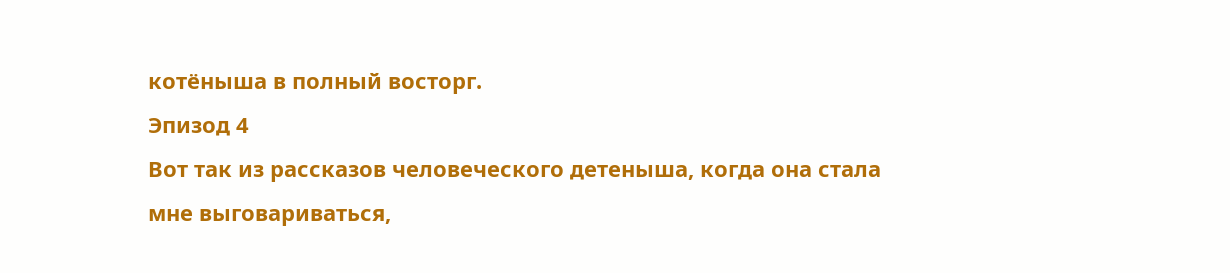котёныша в полный восторг.
Эпизод 4
Вот так из рассказов человеческого детеныша, когда она стала мне выговариваться,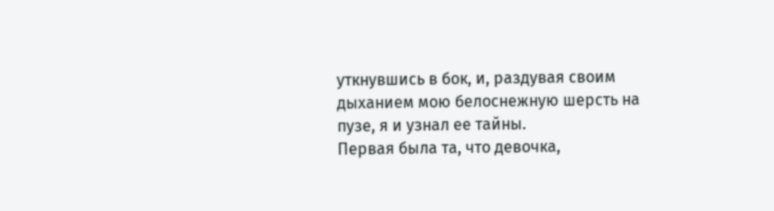уткнувшись в бок, и, раздувая своим дыханием мою белоснежную шерсть на пузе, я и узнал ее тайны.
Первая была та, что девочка,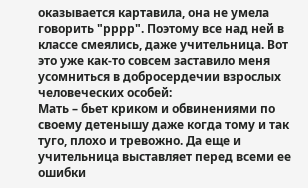оказывается картавила, она не умела говорить "рррр". Поэтому все над ней в классе смеялись, даже учительница. Вот это уже как-то совсем заставило меня усомниться в добросердечии взрослых человеческих особей:
Мать – бьет криком и обвинениями по своему детенышу даже когда тому и так туго, плохо и тревожно. Да еще и учительница выставляет перед всеми ее ошибки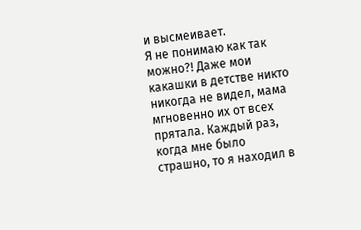и высмеивает.
Я не понимаю как так можно?! Даже мои какашки в детстве никто никогда не видел, мама мгновенно их от всех прятала. Каждый раз, когда мне было страшно, то я находил в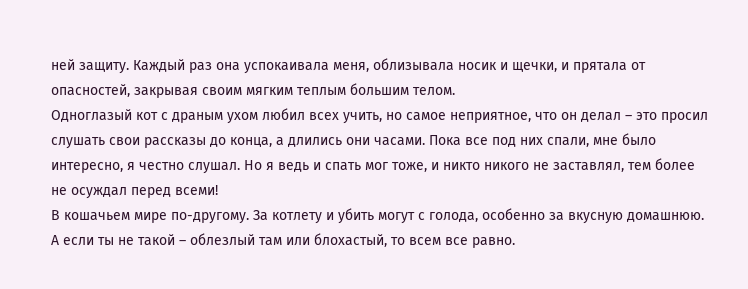ней защиту. Каждый раз она успокаивала меня, облизывала носик и щечки, и прятала от опасностей, закрывая своим мягким теплым большим телом.
Одноглазый кот с драным ухом любил всех учить, но самое неприятное, что он делал – это просил слушать свои рассказы до конца, а длились они часами. Пока все под них спали, мне было интересно, я честно слушал. Но я ведь и спать мог тоже, и никто никого не заставлял, тем более не осуждал перед всеми!
В кошачьем мире по-другому. За котлету и убить могут с голода, особенно за вкусную домашнюю. А если ты не такой – облезлый там или блохастый, то всем все равно.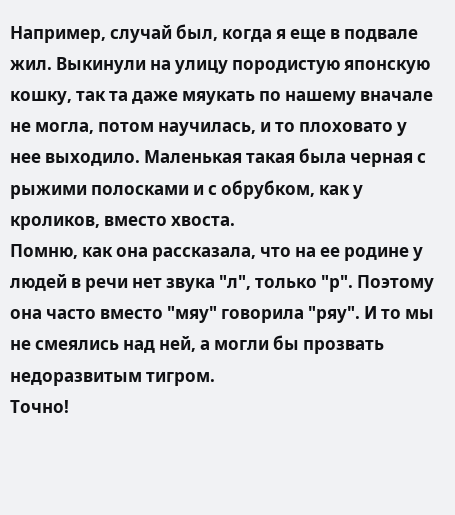Например, случай был, когда я еще в подвале жил. Выкинули на улицу породистую японскую кошку, так та даже мяукать по нашему вначале не могла, потом научилась, и то плоховато у нее выходило. Маленькая такая была черная с рыжими полосками и с обрубком, как у кроликов, вместо хвоста.
Помню, как она рассказала, что на ее родине у людей в речи нет звука "л", только "р". Поэтому она часто вместо "мяу" говорила "ряу". И то мы не смеялись над ней, а могли бы прозвать недоразвитым тигром.
Точно!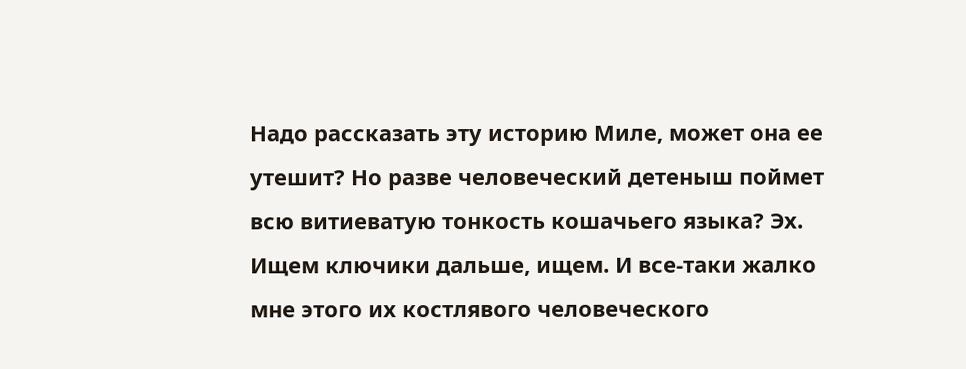Надо рассказать эту историю Миле, может она ее утешит? Но разве человеческий детеныш поймет всю витиеватую тонкость кошачьего языка? Эх.
Ищем ключики дальше, ищем. И все-таки жалко мне этого их костлявого человеческого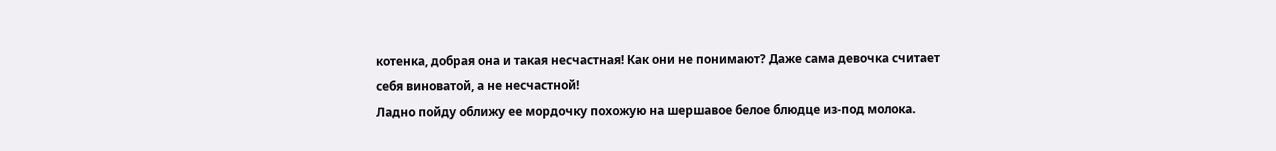котенка, добрая она и такая несчастная! Как они не понимают? Даже сама девочка считает себя виноватой, а не несчастной!
Ладно пойду оближу ее мордочку похожую на шершавое белое блюдце из-под молока.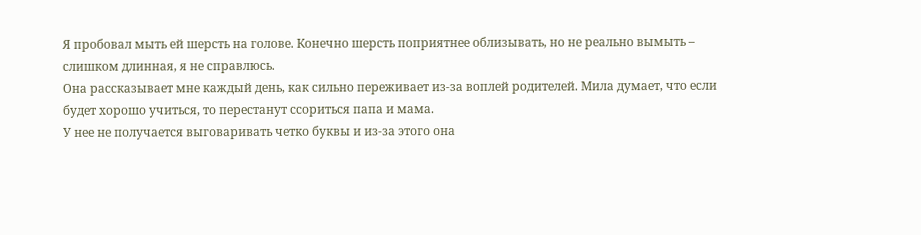Я пробовал мыть ей шерсть на голове. Конечно шерсть поприятнее облизывать, но не реально вымыть – слишком длинная, я не справлюсь.
Она рассказывает мне каждый день, как сильно переживает из-за воплей родителей. Мила думает, что если будет хорошо учиться, то перестанут ссориться папа и мама.
У нее не получается выговаривать четко буквы и из-за этого она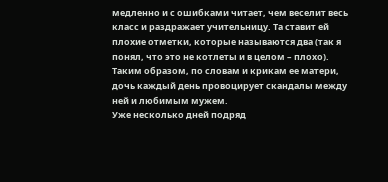медленно и с ошибками читает, чем веселит весь класс и раздражает учительницу. Та ставит ей плохие отметки, которые называются два (так я понял, что это не котлеты и в целом – плохо). Таким образом, по словам и крикам ее матери, дочь каждый день провоцирует скандалы между ней и любимым мужем.
Уже несколько дней подряд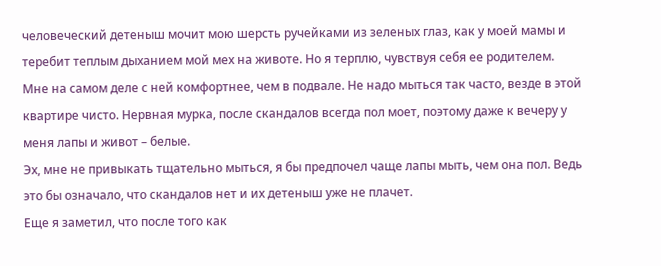человеческий детеныш мочит мою шерсть ручейками из зеленых глаз, как у моей мамы и теребит теплым дыханием мой мех на животе. Но я терплю, чувствуя себя ее родителем. Мне на самом деле с ней комфортнее, чем в подвале. Не надо мыться так часто, везде в этой квартире чисто. Нервная мурка, после скандалов всегда пол моет, поэтому даже к вечеру у меня лапы и живот – белые.
Эх, мне не привыкать тщательно мыться, я бы предпочел чаще лапы мыть, чем она пол. Ведь это бы означало, что скандалов нет и их детеныш уже не плачет.
Еще я заметил, что после того как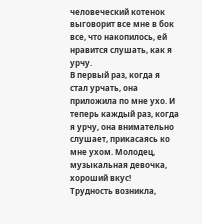человеческий котенок выговорит все мне в бок все, что накопилось, ей нравится слушать, как я урчу.
В первый раз, когда я стал урчать, она приложила по мне ухо. И теперь каждый раз, когда я урчу, она внимательно слушает, прикасаясь ко мне ухом. Молодец, музыкальная девочка, хороший вкус!
Трудность возникла,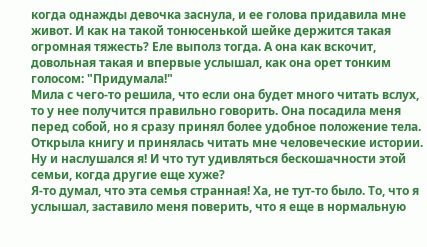когда однажды девочка заснула, и ее голова придавила мне живот. И как на такой тонюсенькой шейке держится такая огромная тяжесть? Еле выполз тогда. А она как вскочит, довольная такая и впервые услышал, как она орет тонким голосом: "Придумала!"
Мила с чего-то решила, что если она будет много читать вслух, то у нее получится правильно говорить. Она посадила меня перед собой, но я сразу принял более удобное положение тела. Открыла книгу и принялась читать мне человеческие истории.
Ну и наслушался я! И что тут удивляться бескошачности этой семьи, когда другие еще хуже?
Я-то думал, что эта семья странная! Ха, не тут-то было. То, что я услышал, заставило меня поверить, что я еще в нормальную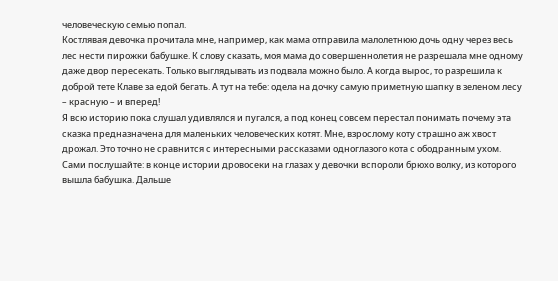человеческую семью попал.
Костлявая девочка прочитала мне, например, как мама отправила малолетнюю дочь одну через весь лес нести пирожки бабушке. К слову сказать, моя мама до совершеннолетия не разрешала мне одному даже двор пересекать. Только выглядывать из подвала можно было. А когда вырос, то разрешила к доброй тете Клаве за едой бегать. А тут на тебе: одела на дочку самую приметную шапку в зеленом лесу – красную – и вперед!
Я всю историю пока слушал удивлялся и пугался, а под конец совсем перестал понимать почему эта сказка предназначена для маленьких человеческих котят. Мне, взрослому коту страшно аж хвост дрожал. Это точно не сравнится с интересными рассказами одноглазого кота с ободранным ухом.
Сами послушайте: в конце истории дровосеки на глазах у девочки вспороли брюхо волку, из которого вышла бабушка. Дальше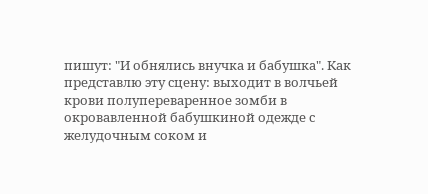пишут: "И обнялись внучка и бабушка". Как представлю эту сцену: выходит в волчьей крови полупереваренное зомби в окровавленной бабушкиной одежде с желудочным соком и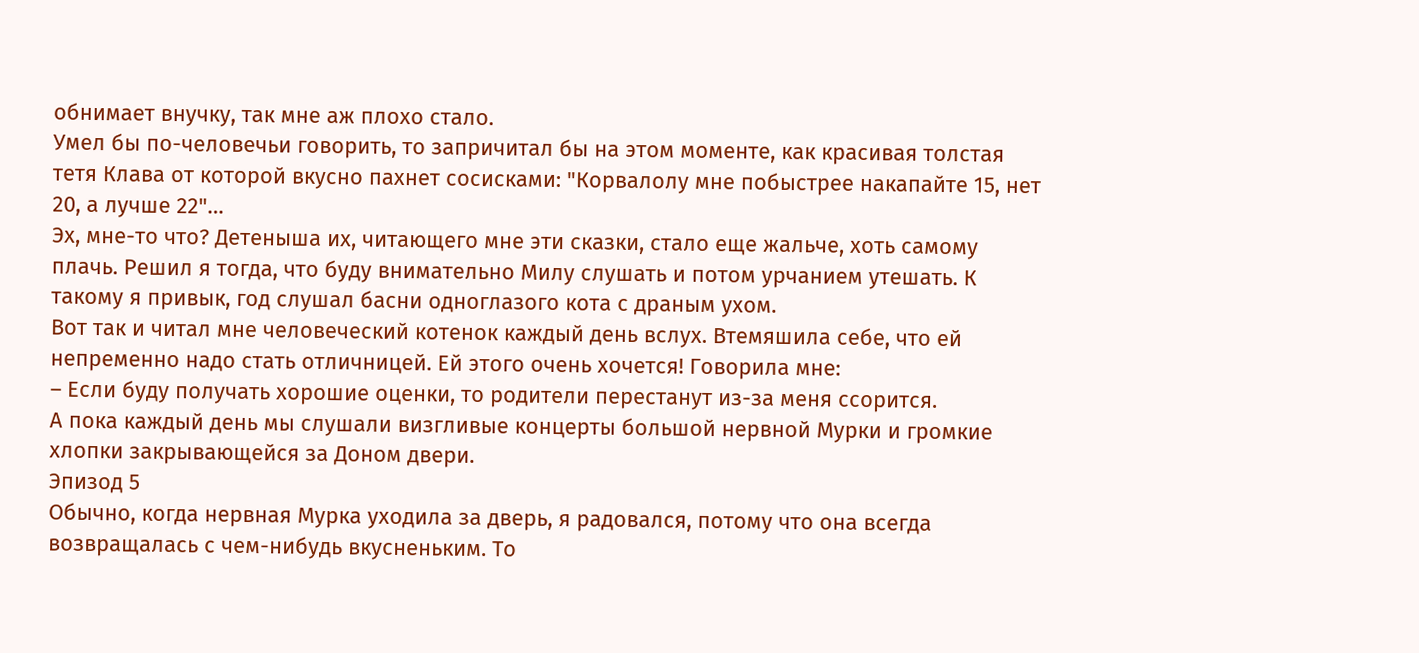обнимает внучку, так мне аж плохо стало.
Умел бы по-человечьи говорить, то запричитал бы на этом моменте, как красивая толстая тетя Клава от которой вкусно пахнет сосисками: "Корвалолу мне побыстрее накапайте 15, нет 20, а лучше 22"…
Эх, мне-то что? Детеныша их, читающего мне эти сказки, стало еще жальче, хоть самому плачь. Решил я тогда, что буду внимательно Милу слушать и потом урчанием утешать. К такому я привык, год слушал басни одноглазого кота с драным ухом.
Вот так и читал мне человеческий котенок каждый день вслух. Втемяшила себе, что ей непременно надо стать отличницей. Ей этого очень хочется! Говорила мне:
– Если буду получать хорошие оценки, то родители перестанут из-за меня ссорится.
А пока каждый день мы слушали визгливые концерты большой нервной Мурки и громкие хлопки закрывающейся за Доном двери.
Эпизод 5
Обычно, когда нервная Мурка уходила за дверь, я радовался, потому что она всегда возвращалась с чем-нибудь вкусненьким. То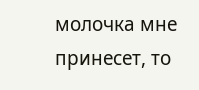молочка мне принесет, то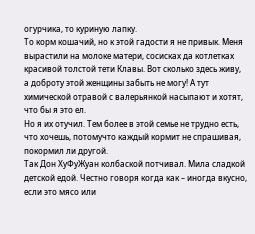огурчика, то куриную лапку.
То корм кошачий, но к этой гадости я не привык. Меня вырастили на молоке матери, сосисках да котлетках красивой толстой тети Клавы. Вот сколько здесь живу, а доброту этой женщины забыть не могу! А тут химической отравой с валерьянкой насыпают и хотят, что бы я это ел.
Но я их отучил. Тем более в этой семье не трудно есть, что хочешь, потомучто каждый кормит не спрашивая, покормил ли другой.
Так Дон ХуФуЖуан колбаской потчивал. Мила сладкой детской едой. Честно говоря когда как – иногда вкусно, если это мясо или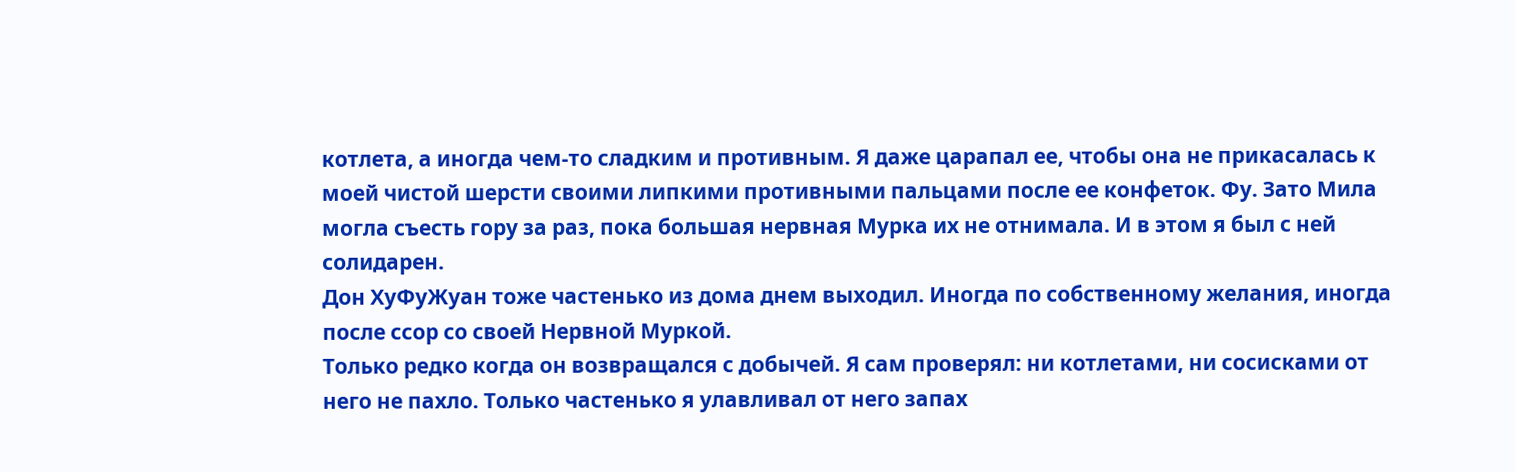котлета, а иногда чем-то сладким и противным. Я даже царапал ее, чтобы она не прикасалась к моей чистой шерсти своими липкими противными пальцами после ее конфеток. Фу. Зато Мила могла съесть гору за раз, пока большая нервная Мурка их не отнимала. И в этом я был с ней солидарен.
Дон ХуФуЖуан тоже частенько из дома днем выходил. Иногда по собственному желания, иногда после ссор со своей Нервной Муркой.
Только редко когда он возвращался с добычей. Я сам проверял: ни котлетами, ни сосисками от него не пахло. Только частенько я улавливал от него запах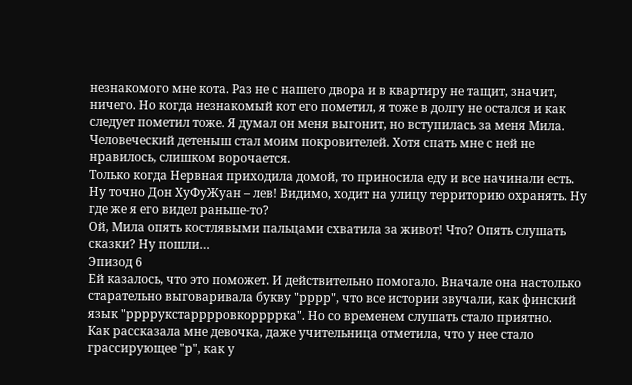незнакомого мне кота. Раз не с нашего двора и в квартиру не тащит, значит, ничего. Но когда незнакомый кот его пометил, я тоже в долгу не остался и как следует пометил тоже. Я думал он меня выгонит, но вступилась за меня Мила. Человеческий детеныш стал моим покровителей. Хотя спать мне с ней не нравилось, слишком ворочается.
Только когда Нервная приходила домой, то приносила еду и все начинали есть. Ну точно Дон ХуФуЖуан – лев! Видимо, ходит на улицу территорию охранять. Ну где же я его видел раньше-то?
Ой, Мила опять костлявыми пальцами схватила за живот! Что? Опять слушать сказки? Ну пошли…
Эпизод 6
Ей казалось, что это поможет. И действительно помогало. Вначале она настолько старательно выговаривала букву "рррр", что все истории звучали, как финский язык "ррррукстарррровкоррррка". Но со временем слушать стало приятно.
Как рассказала мне девочка, даже учительница отметила, что у нее стало грассирующее "р", как у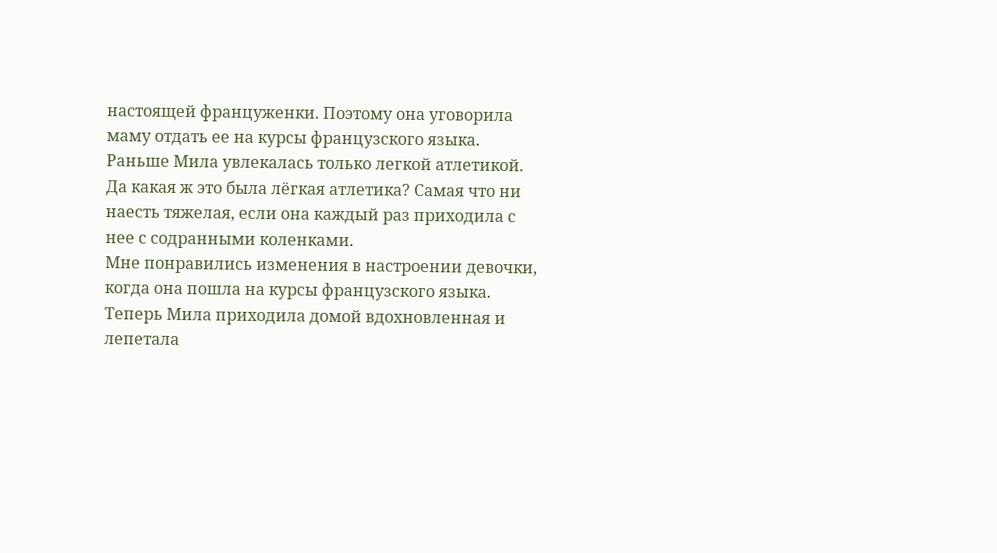настоящей француженки. Поэтому она уговорила маму отдать ее на курсы французского языка.
Раньше Мила увлекалась только легкой атлетикой. Да какая ж это была лёгкая атлетика? Самая что ни наесть тяжелая, если она каждый раз приходила с нее с содранными коленками.
Мне понравились изменения в настроении девочки, когда она пошла на курсы французского языка. Теперь Мила приходила домой вдохновленная и лепетала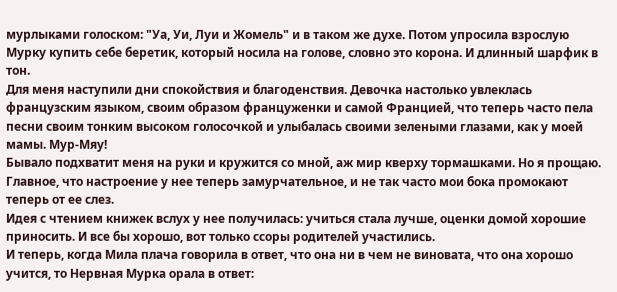мурлыками голоском: "Уа, Уи, Луи и Жомель" и в таком же духе. Потом упросила взрослую Мурку купить себе беретик, который носила на голове, словно это корона. И длинный шарфик в тон.
Для меня наступили дни спокойствия и благоденствия. Девочка настолько увлеклась французским языком, своим образом француженки и самой Францией, что теперь часто пела песни своим тонким высоком голосочкой и улыбалась своими зелеными глазами, как у моей мамы. Мур-Мяу!
Бывало подхватит меня на руки и кружится со мной, аж мир кверху тормашками. Но я прощаю. Главное, что настроение у нее теперь замурчательное, и не так часто мои бока промокают теперь от ее слез.
Идея с чтением книжек вслух у нее получилась: учиться стала лучше, оценки домой хорошие приносить. И все бы хорошо, вот только ссоры родителей участились.
И теперь, когда Мила плача говорила в ответ, что она ни в чем не виновата, что она хорошо учится, то Нервная Мурка орала в ответ: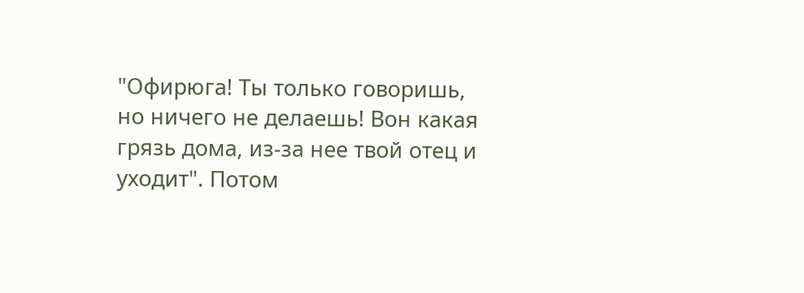"Офирюга! Ты только говоришь, но ничего не делаешь! Вон какая грязь дома, из-за нее твой отец и уходит". Потом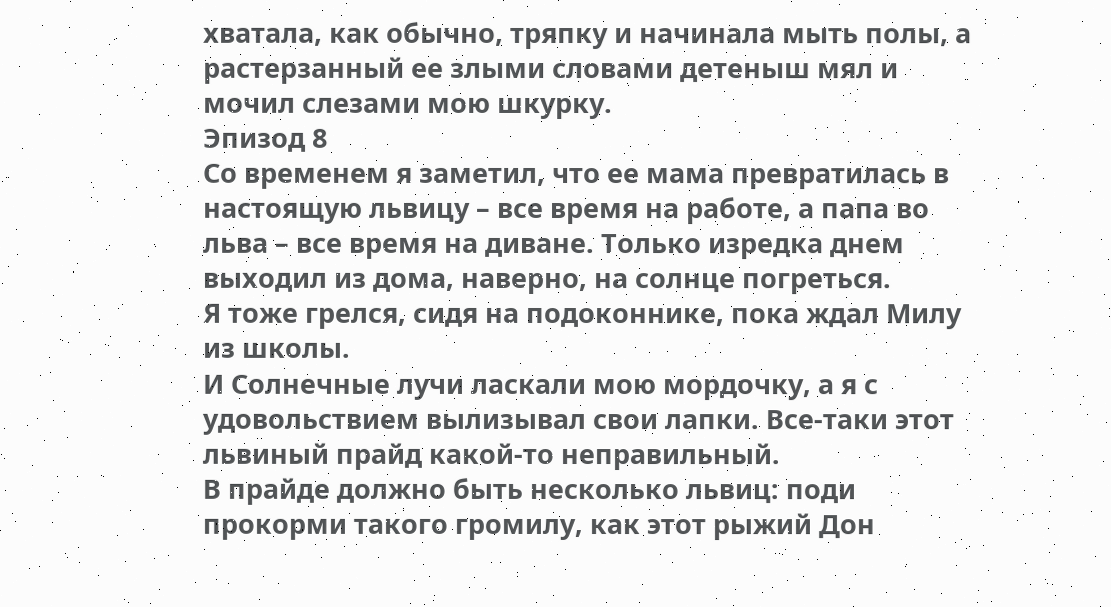хватала, как обычно, тряпку и начинала мыть полы, а растерзанный ее злыми словами детеныш мял и мочил слезами мою шкурку.
Эпизод 8
Со временем я заметил, что ее мама превратилась в настоящую львицу – все время на работе, а папа во льва – все время на диване. Только изредка днем выходил из дома, наверно, на солнце погреться.
Я тоже грелся, сидя на подоконнике, пока ждал Милу из школы.
И Солнечные лучи ласкали мою мордочку, а я с удовольствием вылизывал свои лапки. Все-таки этот львиный прайд какой-то неправильный.
В прайде должно быть несколько львиц: поди прокорми такого громилу, как этот рыжий Дон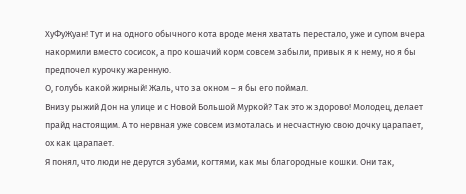ХуФуЖуан! Тут и на одного обычного кота вроде меня хватать перестало, уже и супом вчера накормили вместо сосисок, а про кошачий корм совсем забыли, привык я к нему, но я бы предпочел курочку жаренную.
О, голубь какой жирный! Жаль, что за окном – я бы его поймал.
Внизу рыжий Дон на улице и с Новой Большой Муркой? Так это ж здорово! Молодец, делает прайд настоящим. А то нервная уже совсем измоталась и несчастную свою дочку царапает, ох как царапает.
Я понял, что люди не дерутся зубами, когтями, как мы благородные кошки. Они так,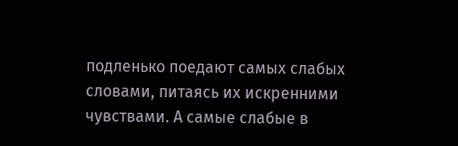подленько поедают самых слабых словами, питаясь их искренними чувствами. А самые слабые в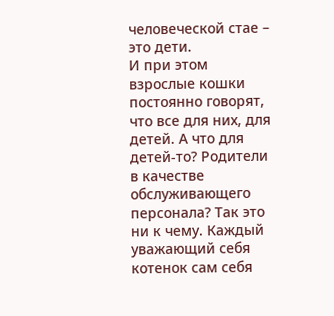человеческой стае – это дети.
И при этом взрослые кошки постоянно говорят, что все для них, для детей. А что для детей-то? Родители в качестве обслуживающего персонала? Так это ни к чему. Каждый уважающий себя котенок сам себя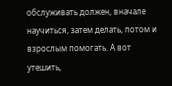обслуживать должен, вначале научиться, затем делать, потом и взрослым помогать. А вот утешить,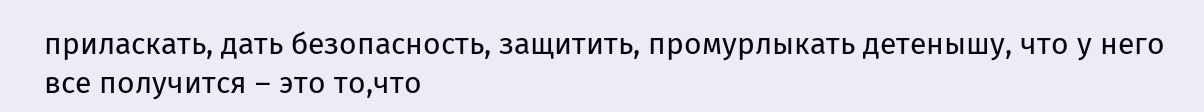приласкать, дать безопасность, защитить, промурлыкать детенышу, что у него все получится – это то,что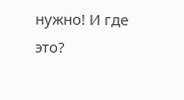нужно! И где это?